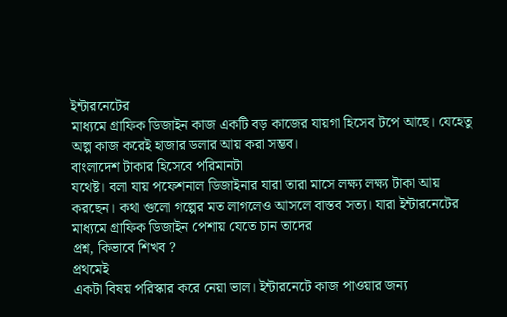ইন্টারনেটের
মাধ্যমে গ্রাফিক ডিজাইন কাজ একটি বড় কাজের যায়গা হিসেব টপে আছে। যেহেতু
অল্প কাজ করেই হাজার ডলার আয় করা সম্ভব।
বাংলাদেশ টাকার হিসেবে পরিমানটা
যথেষ্ট। বলা যায় পফেশনাল ডিজাইনার যারা তারা মাসে লক্ষ্য লক্ষ্য টাকা আয়
করছেন। কথা গুলো গল্পের মত লাগলেও আসলে বাস্তব সত্য। যারা ইন্টারনেটের
মাধ্যমে গ্রাফিক ডিজাইন পেশায় যেতে চান তাদের
প্রশ্ন, কিভাবে শিখব ?
প্রথমেই
একটা বিষয় পরিস্কার করে নেয়া ভাল। ইন্টারনেটে কাজ পাওয়ার জন্য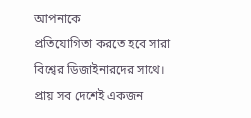আপনাকে
প্রতিযোগিতা করতে হবে সারা বিশ্বের ডিজাইনারদের সাথে। প্রায় সব দেশেই একজন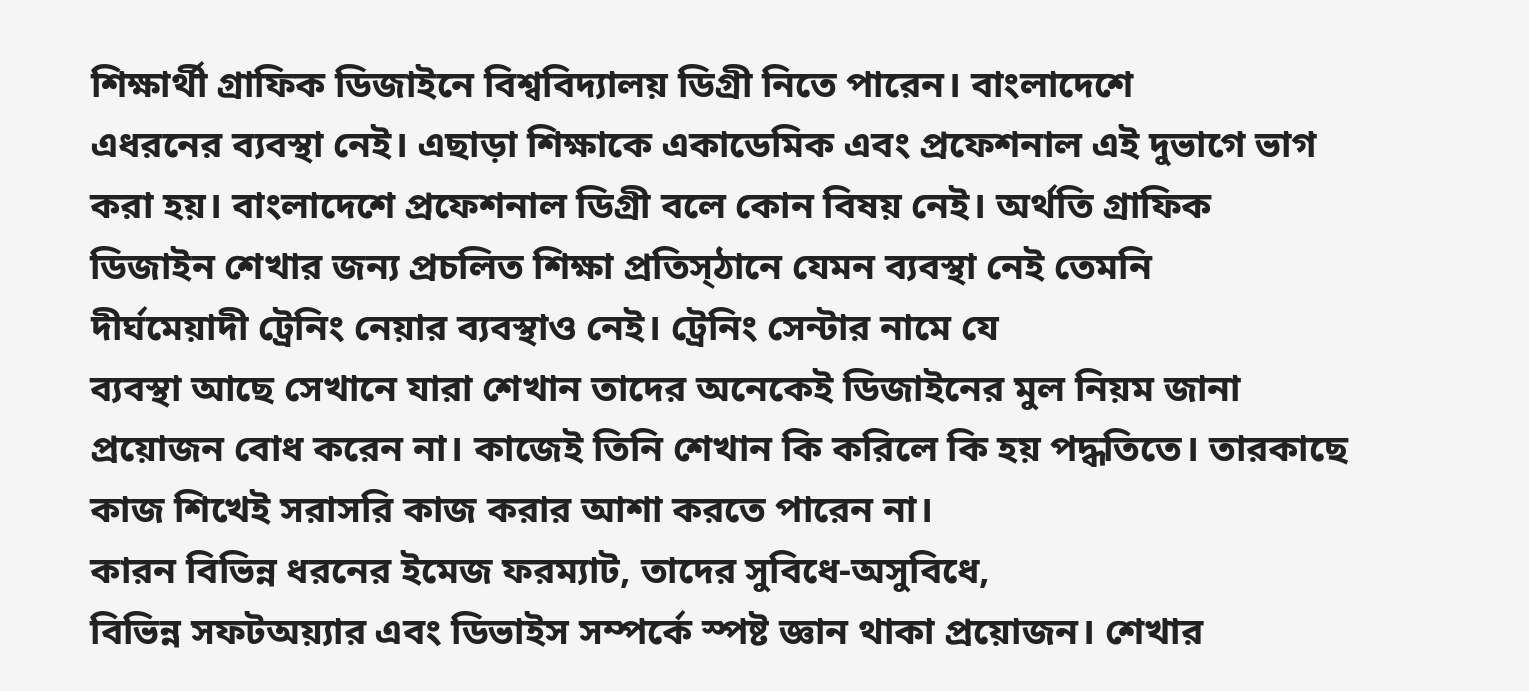শিক্ষার্থী গ্রাফিক ডিজাইনে বিশ্ববিদ্যালয় ডিগ্রী নিতে পারেন। বাংলাদেশে
এধরনের ব্যবস্থা নেই। এছাড়া শিক্ষাকে একাডেমিক এবং প্রফেশনাল এই দুভাগে ভাগ
করা হয়। বাংলাদেশে প্রফেশনাল ডিগ্রী বলে কোন বিষয় নেই। অর্থতি গ্রাফিক
ডিজাইন শেখার জন্য প্রচলিত শিক্ষা প্রতিস্ঠানে যেমন ব্যবস্থা নেই তেমনি
দীর্ঘমেয়াদী ট্রেনিং নেয়ার ব্যবস্থাও নেই। ট্রেনিং সেন্টার নামে যে
ব্যবস্থা আছে সেখানে যারা শেখান তাদের অনেকেই ডিজাইনের মুল নিয়ম জানা
প্রয়োজন বোধ করেন না। কাজেই তিনি শেখান কি করিলে কি হয় পদ্ধতিতে। তারকাছে
কাজ শিখেই সরাসরি কাজ করার আশা করতে পারেন না।
কারন বিভিন্ন ধরনের ইমেজ ফরম্যাট, তাদের সুবিধে-অসুবিধে,
বিভিন্ন সফটঅয়্যার এবং ডিভাইস সম্পর্কে স্পষ্ট জ্ঞান থাকা প্রয়োজন। শেখার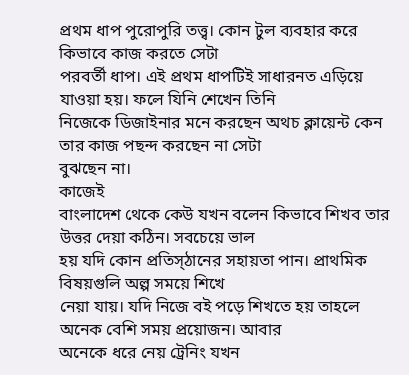প্রথম ধাপ পুরোপুরি তত্ত্ব। কোন টুল ব্যবহার করে কিভাবে কাজ করতে সেটা
পরবর্তী ধাপ। এই প্রথম ধাপটিই সাধারনত এড়িয়ে যাওয়া হয়। ফলে যিনি শেখেন তিনি
নিজেকে ডিজাইনার মনে করছেন অথচ ক্লায়েন্ট কেন তার কাজ পছন্দ করছেন না সেটা
বুঝছেন না।
কাজেই
বাংলাদেশ থেকে কেউ যখন বলেন কিভাবে শিখব তার উত্তর দেয়া কঠিন। সবচেয়ে ভাল
হয় যদি কোন প্রতিস্ঠানের সহায়তা পান। প্রাথমিক বিষয়গুলি অল্প সময়ে শিখে
নেয়া যায়। যদি নিজে বই পড়ে শিখতে হয় তাহলে অনেক বেশি সময় প্রয়োজন। আবার
অনেকে ধরে নেয় ট্রেনিং যখন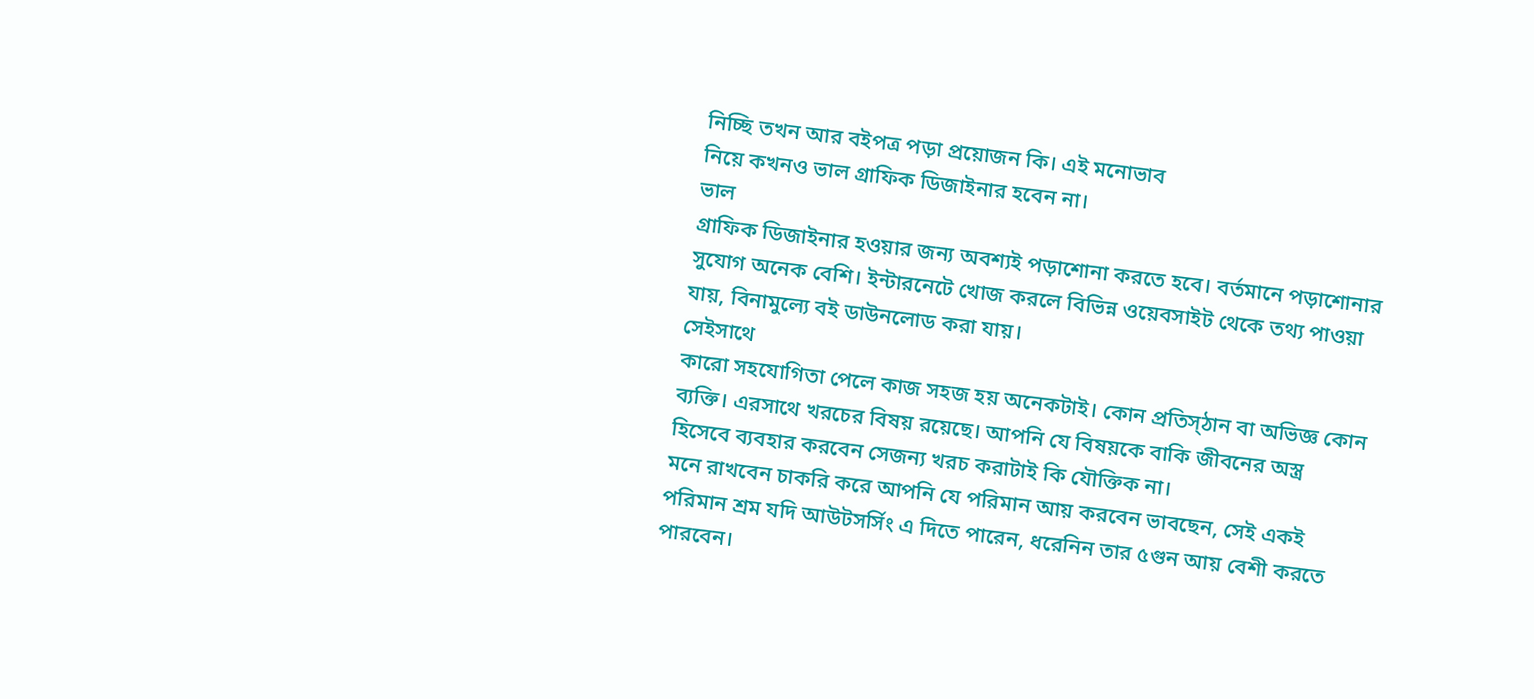নিচ্ছি তখন আর বইপত্র পড়া প্রয়োজন কি। এই মনোভাব
নিয়ে কখনও ভাল গ্রাফিক ডিজাইনার হবেন না।
ভাল
গ্রাফিক ডিজাইনার হওয়ার জন্য অবশ্যই পড়াশোনা করতে হবে। বর্তমানে পড়াশোনার
সুযোগ অনেক বেশি। ইন্টারনেটে খোজ করলে বিভিন্ন ওয়েবসাইট থেকে তথ্য পাওয়া
যায়, বিনামুল্যে বই ডাউনলোড করা যায়।
সেইসাথে
কারো সহযোগিতা পেলে কাজ সহজ হয় অনেকটাই। কোন প্রতিস্ঠান বা অভিজ্ঞ কোন
ব্যক্তি। এরসাথে খরচের বিষয় রয়েছে। আপনি যে বিষয়কে বাকি জীবনের অস্ত্র
হিসেবে ব্যবহার করবেন সেজন্য খরচ করাটাই কি যৌক্তিক না।
মনে রাখবেন চাকরি করে আপনি যে পরিমান আয় করবেন ভাবছেন, সেই একই পরিমান শ্রম যদি আউটসর্সিং এ দিতে পারেন, ধরেনিন তার ৫গুন আয় বেশী করতে পারবেন।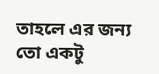তাহলে এর জন্য তো একটু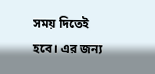সময় দিতেই হবে। এর জন্য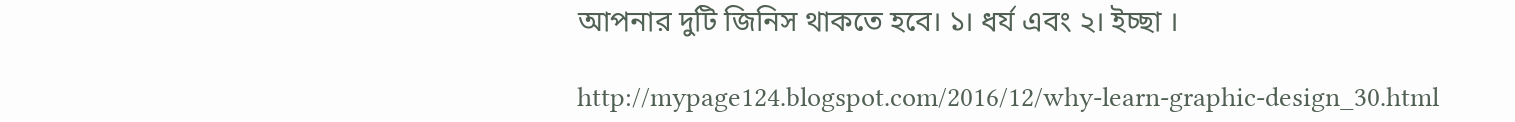আপনার দুটি জিনিস থাকতে হবে। ১। ধর্য এবং ২। ইচ্ছা ।

http://mypage124.blogspot.com/2016/12/why-learn-graphic-design_30.html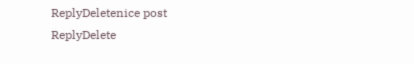ReplyDeletenice post
ReplyDelete